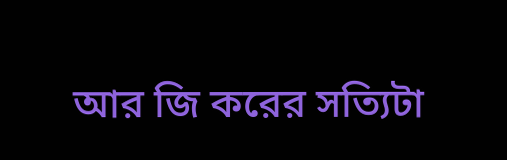আর জি করের সত্যিটা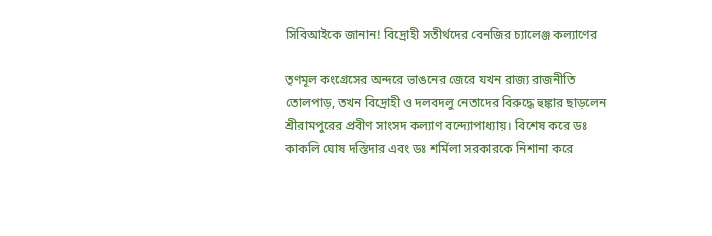সিবিআইকে জানান! বিদ্রোহী সতীর্থদের বেনজির চ্যালেঞ্জ কল্যাণের

তৃণমূল কংগ্রেসের অন্দরে ভাঙনের জেরে যখন রাজ্য রাজনীতি তোলপাড়, তখন বিদ্রোহী ও দলবদলু নেতাদের বিরুদ্ধে হুঙ্কার ছাড়লেন শ্রীরামপুরের প্রবীণ সাংসদ কল্যাণ বন্দ্যোপাধ্যায়। বিশেষ করে ডঃ কাকলি ঘোষ দস্তিদার এবং ডঃ শর্মিলা সরকারকে নিশানা করে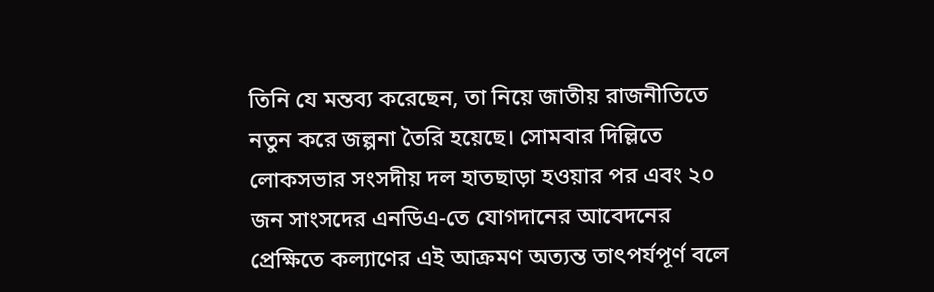তিনি যে মন্তব্য করেছেন, তা নিয়ে জাতীয় রাজনীতিতে নতুন করে জল্পনা তৈরি হয়েছে। সোমবার দিল্লিতে লোকসভার সংসদীয় দল হাতছাড়া হওয়ার পর এবং ২০ জন সাংসদের এনডিএ-তে যোগদানের আবেদনের প্রেক্ষিতে কল্যাণের এই আক্রমণ অত্যন্ত তাৎপর্যপূর্ণ বলে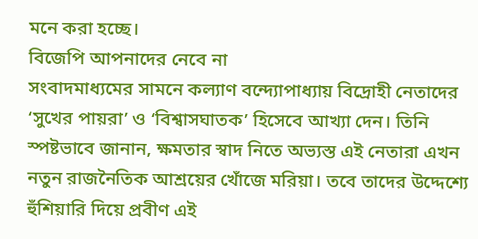মনে করা হচ্ছে।
বিজেপি আপনাদের নেবে না
সংবাদমাধ্যমের সামনে কল্যাণ বন্দ্যোপাধ্যায় বিদ্রোহী নেতাদের ‘সুখের পায়রা’ ও ‘বিশ্বাসঘাতক’ হিসেবে আখ্যা দেন। তিনি স্পষ্টভাবে জানান, ক্ষমতার স্বাদ নিতে অভ্যস্ত এই নেতারা এখন নতুন রাজনৈতিক আশ্রয়ের খোঁজে মরিয়া। তবে তাদের উদ্দেশ্যে হুঁশিয়ারি দিয়ে প্রবীণ এই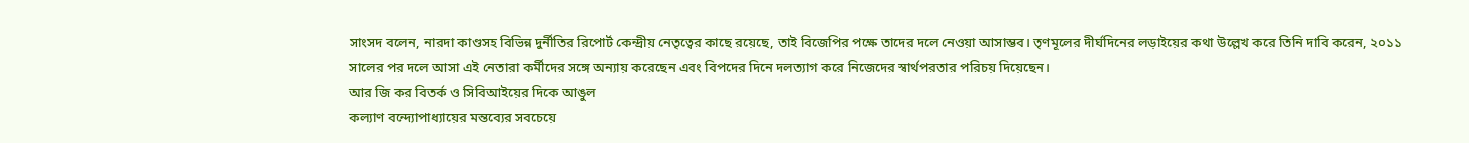সাংসদ বলেন, নারদা কাণ্ডসহ বিভিন্ন দুর্নীতির রিপোর্ট কেন্দ্রীয় নেতৃত্বের কাছে রয়েছে, তাই বিজেপির পক্ষে তাদের দলে নেওয়া আসাম্ভব। তৃণমূলের দীর্ঘদিনের লড়াইয়ের কথা উল্লেখ করে তিনি দাবি করেন, ২০১১ সালের পর দলে আসা এই নেতারা কর্মীদের সঙ্গে অন্যায় করেছেন এবং বিপদের দিনে দলত্যাগ করে নিজেদের স্বার্থপরতার পরিচয় দিয়েছেন।
আর জি কর বিতর্ক ও সিবিআইয়ের দিকে আঙুল
কল্যাণ বন্দ্যোপাধ্যায়ের মন্তব্যের সবচেয়ে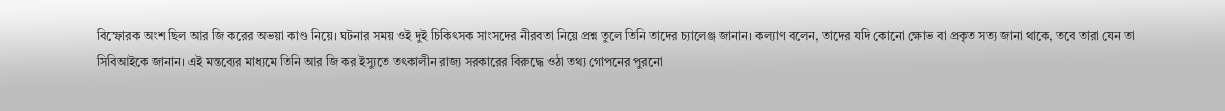বিস্ফোরক অংশ ছিল আর জি করের অভয়া কাণ্ড নিয়ে। ঘটনার সময় ওই দুই চিকিৎসক সাংসদের নীরবতা নিয়ে প্রশ্ন তুলে তিনি তাদের চ্যালেঞ্জ জানান। কল্যাণ বলেন, তাদের যদি কোনো ক্ষোভ বা প্রকৃত সত্য জানা থাকে, তবে তারা যেন তা সিবিআইকে জানান। এই মন্তব্যের মাধ্যমে তিনি আর জি কর ইস্যুতে তৎকালীন রাজ্য সরকারের বিরুদ্ধে ওঠা তথ্য গোপনের পুরনো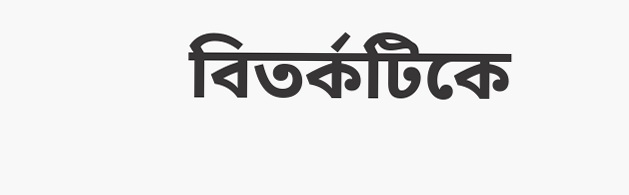বিতর্কটিকে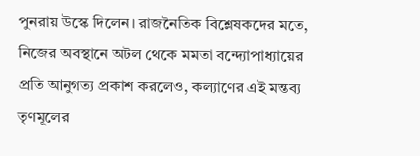পুনরায় উস্কে দিলেন। রাজনৈতিক বিশ্লেষকদের মতে, নিজের অবস্থানে অটল থেকে মমতা বন্দ্যোপাধ্যায়ের প্রতি আনুগত্য প্রকাশ করলেও, কল্যাণের এই মন্তব্য তৃণমূলের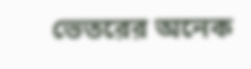ভেতরের অনেক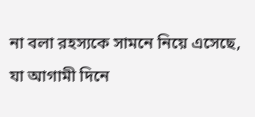না বলা রহস্যকে সামনে নিয়ে এসেছে, যা আগামী দিনে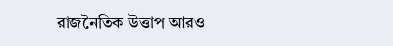রাজনৈতিক উত্তাপ আরও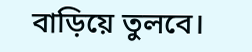বাড়িয়ে তুলবে।